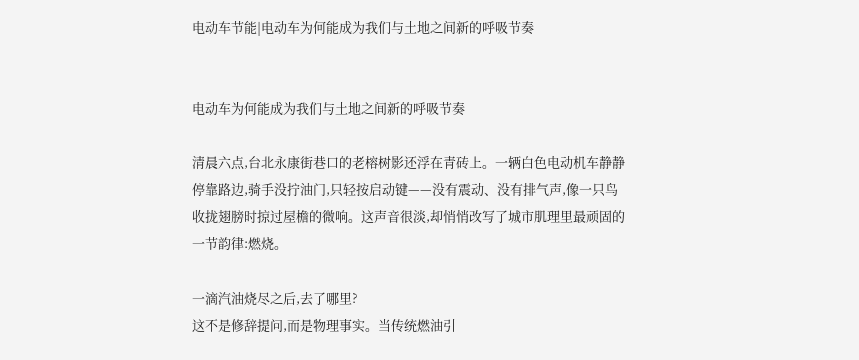电动车节能|电动车为何能成为我们与土地之间新的呼吸节奏


电动车为何能成为我们与土地之间新的呼吸节奏

清晨六点,台北永康街巷口的老榕树影还浮在青砖上。一辆白色电动机车静静停靠路边,骑手没拧油门,只轻按启动键——没有震动、没有排气声,像一只鸟收拢翅膀时掠过屋檐的微响。这声音很淡,却悄悄改写了城市肌理里最顽固的一节韵律:燃烧。

一滴汽油烧尽之后,去了哪里?
这不是修辞提问,而是物理事实。当传统燃油引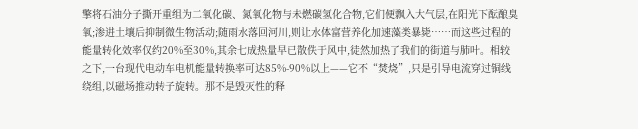擎将石油分子撕开重组为二氧化碳、氮氧化物与未燃碳氢化合物,它们便飘入大气层,在阳光下酝酿臭氧;渗进土壤后抑制微生物活动;随雨水落回河川,则让水体富营养化加速藻类暴毙……而这些过程的能量转化效率仅约20%至30%,其余七成热量早已散佚于风中,徒然加热了我们的街道与肺叶。相较之下,一台现代电动车电机能量转换率可达85%-90%以上——它不“焚烧”,只是引导电流穿过铜线绕组,以磁场推动转子旋转。那不是毁灭性的释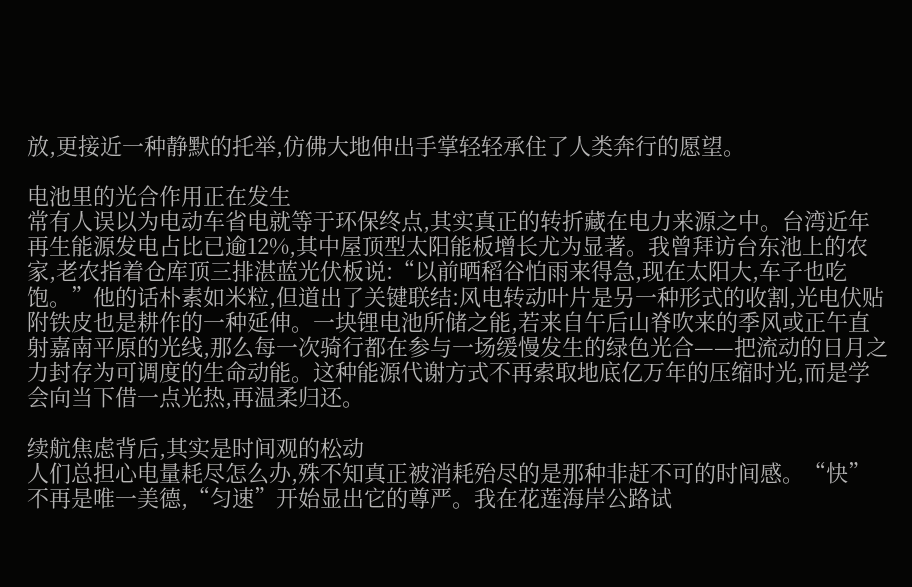放,更接近一种静默的托举,仿佛大地伸出手掌轻轻承住了人类奔行的愿望。

电池里的光合作用正在发生
常有人误以为电动车省电就等于环保终点,其实真正的转折藏在电力来源之中。台湾近年再生能源发电占比已逾12%,其中屋顶型太阳能板增长尤为显著。我曾拜访台东池上的农家,老农指着仓库顶三排湛蓝光伏板说:“以前晒稻谷怕雨来得急,现在太阳大,车子也吃饱。”他的话朴素如米粒,但道出了关键联结:风电转动叶片是另一种形式的收割,光电伏贴附铁皮也是耕作的一种延伸。一块锂电池所储之能,若来自午后山脊吹来的季风或正午直射嘉南平原的光线,那么每一次骑行都在参与一场缓慢发生的绿色光合——把流动的日月之力封存为可调度的生命动能。这种能源代谢方式不再索取地底亿万年的压缩时光,而是学会向当下借一点光热,再温柔归还。

续航焦虑背后,其实是时间观的松动
人们总担心电量耗尽怎么办,殊不知真正被消耗殆尽的是那种非赶不可的时间感。“快”不再是唯一美德,“匀速”开始显出它的尊严。我在花莲海岸公路试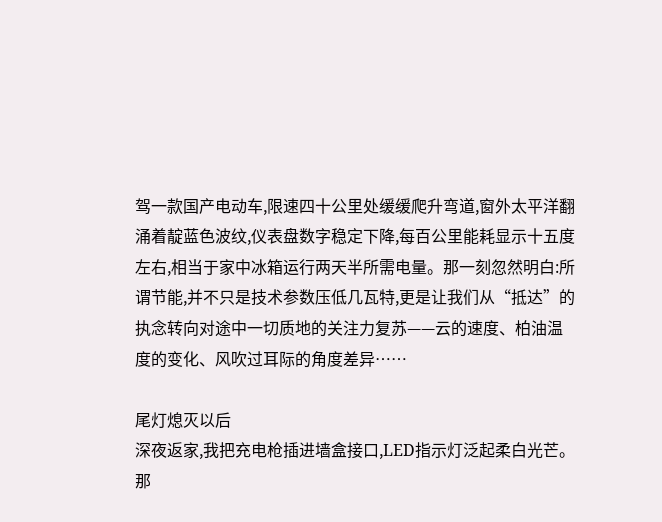驾一款国产电动车,限速四十公里处缓缓爬升弯道,窗外太平洋翻涌着靛蓝色波纹,仪表盘数字稳定下降,每百公里能耗显示十五度左右,相当于家中冰箱运行两天半所需电量。那一刻忽然明白:所谓节能,并不只是技术参数压低几瓦特,更是让我们从“抵达”的执念转向对途中一切质地的关注力复苏——云的速度、柏油温度的变化、风吹过耳际的角度差异……

尾灯熄灭以后
深夜返家,我把充电枪插进墙盒接口,LED指示灯泛起柔白光芒。那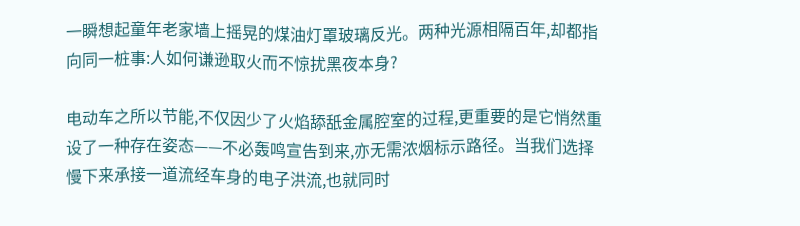一瞬想起童年老家墙上摇晃的煤油灯罩玻璃反光。两种光源相隔百年,却都指向同一桩事:人如何谦逊取火而不惊扰黑夜本身?

电动车之所以节能,不仅因少了火焰舔舐金属腔室的过程,更重要的是它悄然重设了一种存在姿态——不必轰鸣宣告到来,亦无需浓烟标示路径。当我们选择慢下来承接一道流经车身的电子洪流,也就同时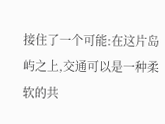接住了一个可能:在这片岛屿之上,交通可以是一种柔软的共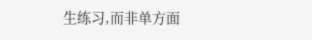生练习,而非单方面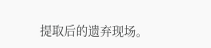提取后的遗弃现场。